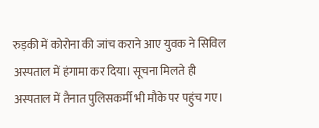रुड़की में कोरोना की जांच कराने आए युवक ने सिविल अस्पताल में हंगामा कर दिया। सूचना मिलते ही अस्पताल में तैनात पुलिसकर्मी भी मौके पर पहुंच गए।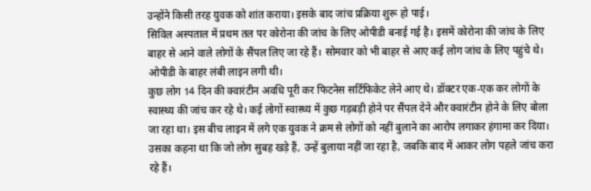उन्होंने किसी तरह युवक को शांत कराया। इसके बाद जांच प्रक्रिया शुरू हो पाई।
सिविल अस्पताल में प्रथम तल पर कोरोना की जांच के लिए ओपीडी बनाई गई है। इसमें कोरोना की जांच के लिए बाहर से आने वाले लोगों के सैंपल लिए जा रहे हैं। सोमवार को भी बाहर से आए कई लोग जांच के लिए पहुंचे थे। ओपीडी के बाहर लंबी लाइन लगी थी।
कुछ लोग 14 दिन की क्वारंटीन अवधि पूरी कर फिटनेस सर्टिफिकेट लेने आए थे। डॉक्टर एक-एक कर लोगों के स्वास्थ्य की जांच कर रहे थे। कई लोगों स्वास्थ्य में कुछ गड़बड़ी होने पर सैंपल देने और क्वारंटीन होने के लिए बोला जा रहा था। इस बीच लाइन में लगे एक युवक ने क्रम से लोगों को नहीं बुलाने का आरोप लगाकर हंगामा कर दिया।
उसका कहना था कि जो लोग सुबह खड़े हैं, उन्हें बुलाया नहीं जा रहा है, जबकि बाद में आकर लोग पहले जांच करा रहे हैं।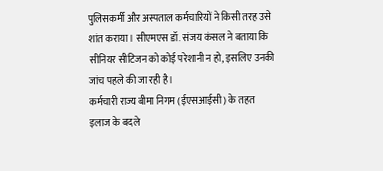पुलिसकर्मी और अस्पताल कर्मचारियों ने किसी तरह उसे शांत कराया। सीएमएस डॉ. संजय कंसल ने बताया कि सीनियर सीटिजन को कोई परेशानी न हो, इसलिए उनकी जांच पहले की जा रही है।
कर्मचारी राज्य बीमा निगम (ईएसआईसी) के तहत इलाज के बदले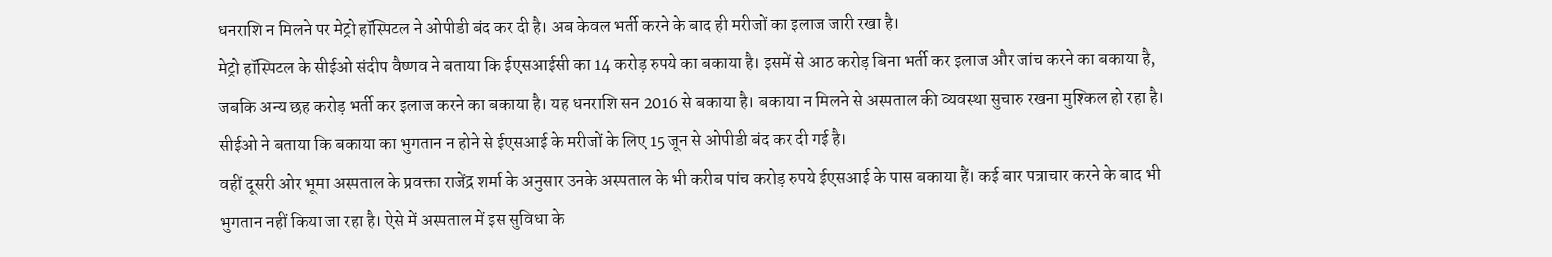धनराशि न मिलने पर मेट्रो हॉस्पिटल ने ओपीडी बंद कर दी है। अब केवल भर्ती करने के बाद ही मरीजों का इलाज जारी रखा है।
मेट्रो हॉस्पिटल के सीईओ संदीप वैष्णव ने बताया कि ईएसआईसी का 14 करोड़ रुपये का बकाया है। इसमें से आठ करोड़ बिना भर्ती कर इलाज और जांच करने का बकाया है, जबकि अन्य छह करोड़ भर्ती कर इलाज करने का बकाया है। यह धनराशि सन 2016 से बकाया है। बकाया न मिलने से अस्पताल की व्यवस्था सुचारु रखना मुश्किल हो रहा है। सीईओ ने बताया कि बकाया का भुगतान न होने से ईएसआई के मरीजों के लिए 15 जून से ओपीडी बंद कर दी गई है।
वहीं दूसरी ओर भूमा अस्पताल के प्रवक्ता राजेंद्र शर्मा के अनुसार उनके अस्पताल के भी करीब पांच करोड़ रुपये ईएसआई के पास बकाया हैं। कई बार पत्राचार करने के बाद भी भुगतान नहीं किया जा रहा है। ऐसे में अस्पताल में इस सुविधा के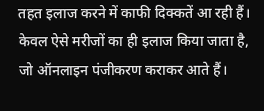तहत इलाज करने में काफी दिक्कतें आ रही हैं। केवल ऐसे मरीजों का ही इलाज किया जाता है, जो ऑनलाइन पंजीकरण कराकर आते हैं।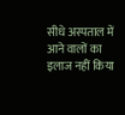सीधे अस्पताल में आने वालों का इलाज नहीं किया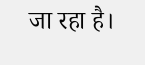जा रहा है।